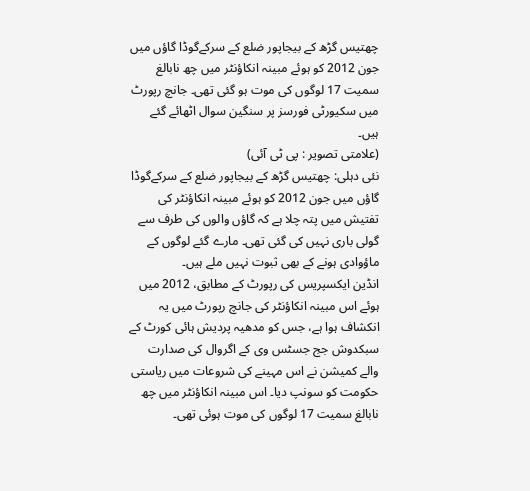چھتیس گڑھ کے بیجاپور ضلع کے سرکےگوڈا گاؤں میں جون 2012 کو ہوئے مبینہ انکاؤنٹر میں چھ نابالغ سمیت 17 لوگوں کی موت ہو گئی تھی۔ جانچ رپورٹ میں سکیورٹی فورسز پر سنگین سوال اٹھائے گئے ہیں۔
(علامتی تصویر : پی ٹی آئی)
نئی دہلی: چھتیس گڑھ کے بیجاپور ضلع کے سرکےگوڈا گاؤں میں جون 2012 کو ہوئے مبینہ انکاؤنٹر کی تفتیش میں پتہ چلا ہے کہ گاؤں والوں کی طرف سے گولی باری نہیں کی گئی تھی۔ مارے گئے لوگوں کے ماؤوادی ہونے کے بھی ثبوت نہیں ملے ہیں۔
انڈین ایکسپریس کی رپورٹ کے مطابق، 2012 میں ہوئے اس مبینہ انکاؤنٹر کی جانچ رپورٹ میں یہ انکشاف ہوا ہے، جس کو مدھیہ پردیش ہائی کورٹ کے سبکدوش جج جسٹس وی کے اگروال کی صدارت والے کمیشن نے اس مہینے کی شروعات میں ریاستی حکومت کو سونپ دیا۔ اس مبینہ انکاؤنٹر میں چھ نابالغ سمیت 17 لوگوں کی موت ہوئی تھی۔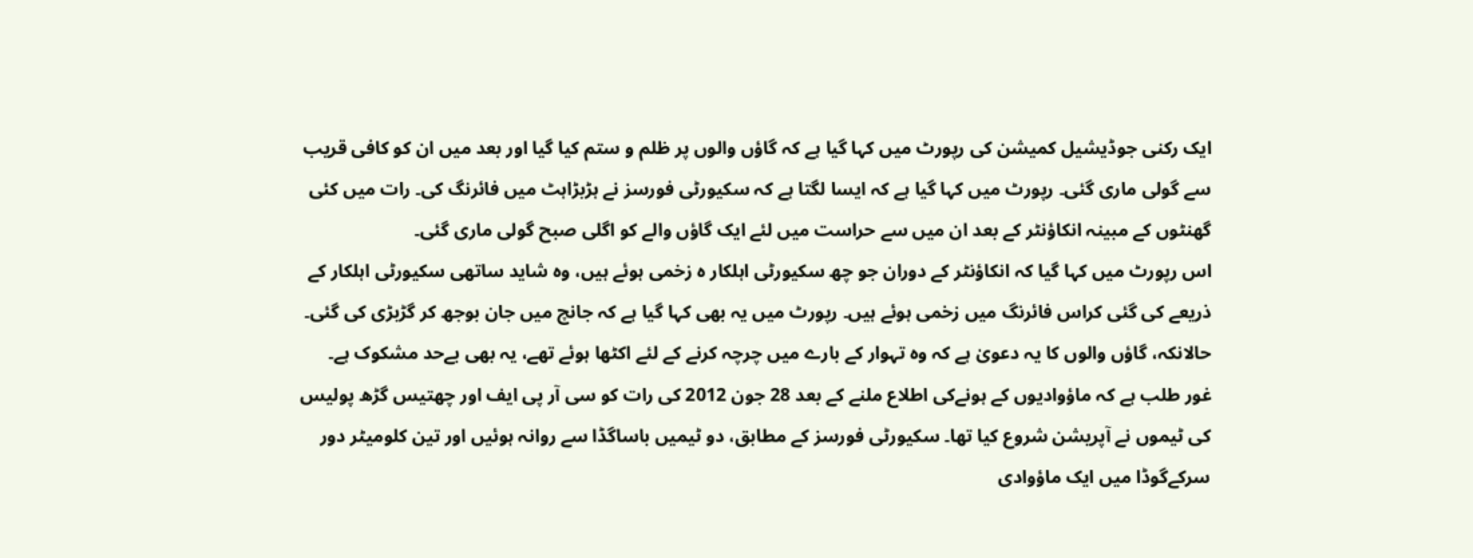ایک رکنی جوڈیشیل کمیشن کی رپورٹ میں کہا گیا ہے کہ گاؤں والوں پر ظلم و ستم کیا گیا اور بعد میں ان کو کافی قریب سے گولی ماری گئی۔ رپورٹ میں کہا گیا ہے کہ ایسا لگتا ہے کہ سکیورٹی فورسز نے ہڑبڑاہٹ میں فائرنگ کی۔ رات میں کئی گھنٹوں کے مبینہ انکاؤنٹر کے بعد ان میں سے حراست میں لئے ایک گاؤں والے کو اگلی صبح گولی ماری گئی۔
اس رپورٹ میں کہا گیا کہ انکاؤنٹر کے دوران جو چھ سکیورٹی اہلکار ہ زخمی ہوئے ہیں، وہ شاید ساتھی سکیورٹی اہلکار کے ذریعے کی گئی کراس فائرنگ میں زخمی ہوئے ہیں۔ رپورٹ میں یہ بھی کہا گیا ہے کہ جانچ میں جان بوجھ کر گڑبڑی کی گئی۔ حالانکہ، گاؤں والوں کا یہ دعویٰ ہے کہ وہ تہوار کے بارے میں چرچہ کرنے کے لئے اکٹھا ہوئے تھے، یہ بھی بےحد مشکوک ہے۔
غور طلب ہے کہ ماؤوادیوں کے ہونےکی اطلاع ملنے کے بعد 28 جون 2012 کی رات کو سی آر پی ایف اور چھتیس گڑھ پولیس کی ٹیموں نے آپریشن شروع کیا تھا۔ سکیورٹی فورسز کے مطابق، دو ٹیمیں باساگڈا سے روانہ ہوئیں اور تین کلومیٹر دور سرکےگوڈا میں ایک ماؤوادی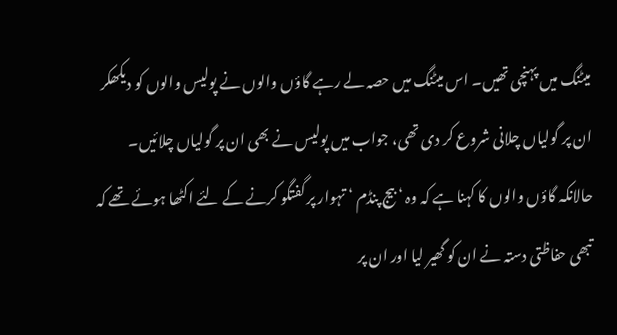میٹنگ میں پہنچی تھیں۔ اس میٹنگ میں حصہ لے رہے گاؤں والوں نے پولیس والوں کو دیکھکر ان پر گولیاں چلانی شروع کر دی تھی، جواب میں پولیس نے بھی ان پر گولیاں چلائیں۔
حالانکہ گاؤں والوں کا کہنا ہے کہ وہ ‘ بیج پنڈم ‘ تہوار پر گفتگو کرنے کے لئے اکٹھا ہوئے تھے کہ تبھی حفاظتی دستہ نے ان کو گھیر لیا اور ان پر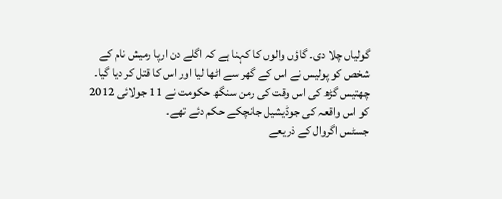گولیاں چلا دی۔ گاؤں والوں کا کہنا ہے کہ اگلے دن ارپا رمیش نام کے شخص کو پولیس نے اس کے گھر سے اٹھا لیا اور اس کا قتل کر دیا گیا۔ چھتیس گڑھ کی اس وقت کی رمن سنگھ حکومت نے 11 جولائی 2012 کو اس واقعہ کی جوڈیشیل جانچکے حکم دئے تھے۔
جسٹس اگروال کے ذریعے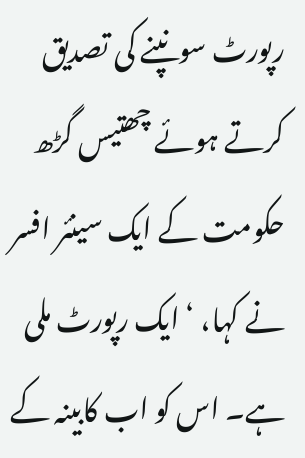رپورٹ سونپنے کی تصدیق کرتے ہوئے چھتیس گڑھ حکومت کے ایک سینئر افسر نے کہا، ‘ ایک رپورٹ ملی ہے۔ اس کو اب کابینہ کے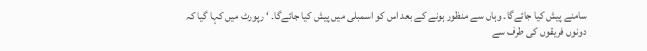سامنے پیش کیا جائےگا۔ وہاں سے منظور ہونے کے بعد اس کو اسمبلی میں پیش کیا جائےگا۔ ‘ رپورٹ میں کہا گیا کہ دونوں فریقوں کی طرف سے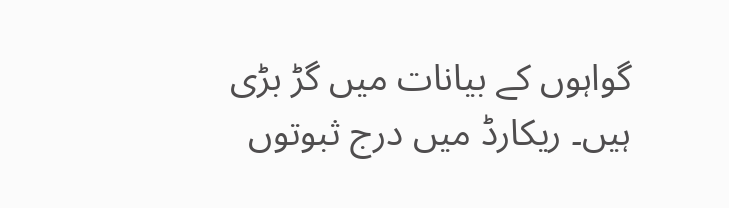گواہوں کے بیانات میں گڑ بڑی ہیں۔ ریکارڈ میں درج ثبوتوں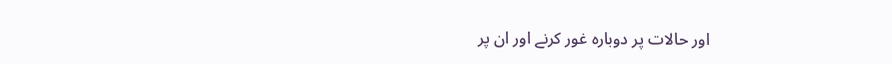اور حالات پر دوبارہ غور کرنے اور ان پر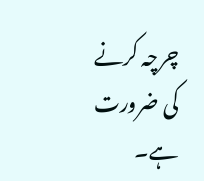چرچہ کرنے کی ضرورت ہے۔